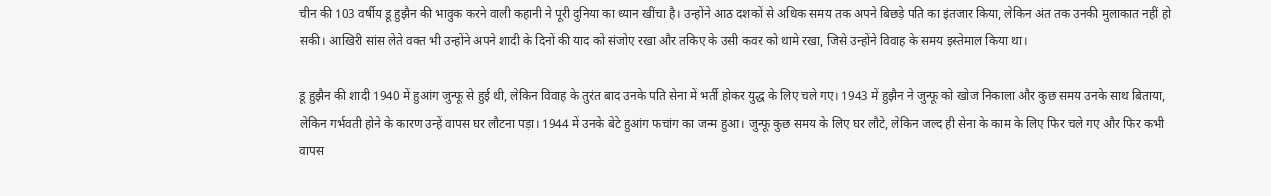चीन की 103 वर्षीय डू हुझैन की भावुक करने वाली कहानी ने पूरी दुनिया का ध्यान खींचा है। उन्होंने आठ दशकों से अधिक समय तक अपने बिछड़े पति का इंतजार किया, लेकिन अंत तक उनकी मुलाकात नहीं हो सकी। आखिरी सांस लेते वक्त भी उन्होंने अपने शादी के दिनों की याद को संजोए रखा और तकिए के उसी कवर को थामे रखा, जिसे उन्होंने विवाह के समय इस्तेमाल किया था।

डू हुझैन की शादी 1940 में हुआंग जुन्फू से हुई थी, लेकिन विवाह के तुरंत बाद उनके पति सेना में भर्ती होकर युद्ध के लिए चले गए। 1943 में हुझैन ने जुन्फू को खोज निकाला और कुछ समय उनके साथ बिताया, लेकिन गर्भवती होने के कारण उन्हें वापस घर लौटना पड़ा। 1944 में उनके बेटे हुआंग फचांग का जन्म हुआ। जुन्फू कुछ समय के लिए घर लौटे, लेकिन जल्द ही सेना के काम के लिए फिर चले गए और फिर कभी वापस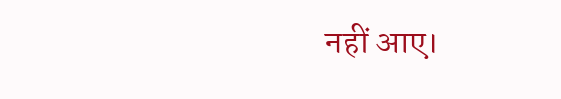नहीं आए।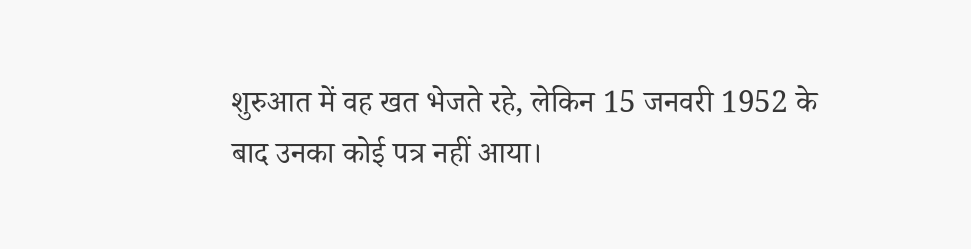शुरुआत में वह खत भेजते रहे, लेकिन 15 जनवरी 1952 के बाद उनका कोई पत्र नहीं आया।